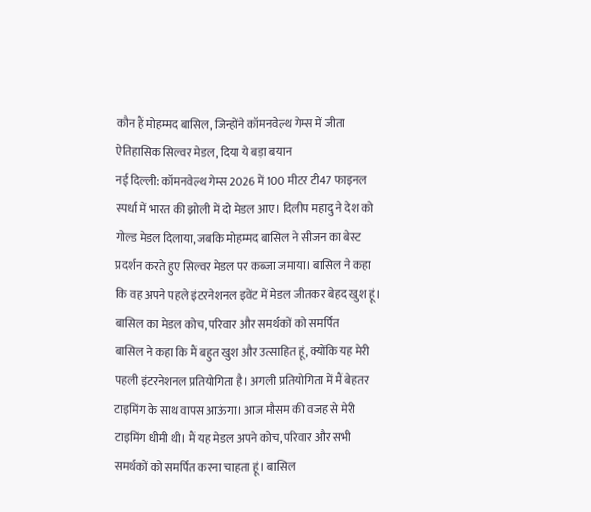कौन हैं मोहम्मद बासिल, जिन्होंने कॉमनवेल्थ गेम्स में जीता ऐतिहासिक सिल्वर मेडल, दिया ये बड़ा बयान
नई दिल्ली: कॉमनवेल्थ गेम्स 2026 में 100 मीटर टी47 फाइनल स्पर्धा में भारत की झोली में दो मेडल आए। दिलीप महादु ने देश को गोल्ड मेडल दिलाया, जबकि मोहम्मद बासिल ने सीजन का बेस्ट प्रदर्शन करते हुए सिल्वर मेडल पर कब्जा जमाया। बासिल ने कहा कि वह अपने पहले इंटरनेशनल इवेंट में मेडल जीतकर बेहद खुश हूं।
बासिल का मेडल कोच, परिवार और समर्थकों को समर्पित
बासिल ने कहा कि मैं बहुत खुश और उत्साहित हूं, क्योंकि यह मेरी पहली इंटरनेशनल प्रतियोगिता है। अगली प्रतियोगिता में मैं बेहतर टाइमिंग के साथ वापस आऊंगा। आज मौसम की वजह से मेरी टाइमिंग धीमी थी। मैं यह मेडल अपने कोच, परिवार और सभी समर्थकों को समर्पित करना चाहता हूं। बासिल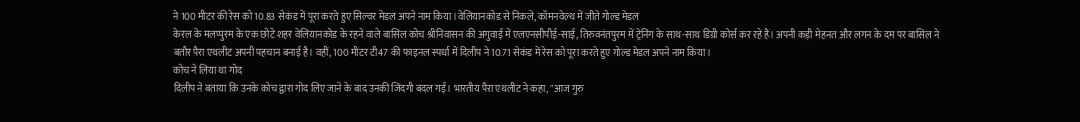ने 100 मीटर की रेस को 10.83 सेकंड में पूरा करते हुए सिल्वर मेडल अपने नाम किया।वेलियानकोड से निकले, कॉमनवेल्थ में जीते गोल्ड मेडल
केरल के मलप्पुरम के एक छोटे शहर वेलियानकोड के रहने वाले बासिल कोच श्रीनिवासन की अगुवाई में एलएनसीपीई-साई, तिरुवनंतपुरम में ट्रेनिंग के साथ-साथ डिग्री कोर्स कर रहे हैं। अपनी कड़ी मेहनत और लगन के दम पर बासिल ने बतौर पैरा एथलीट अपनी पहचान बनाई है। वहीं, 100 मीटर टी47 की फाइनल स्पर्धा में दिलीप ने 10.71 सेकंड में रेस को पूरा करते हुए गोल्ड मेडल अपने नाम किया।
कोच ने लिया था गोद
दिलीप ने बताया कि उनके कोच द्वारा गोद लिए जाने के बाद उनकी जिंदगी बदल गई। भारतीय पैरा एथलीट ने कहा, "आज गुरु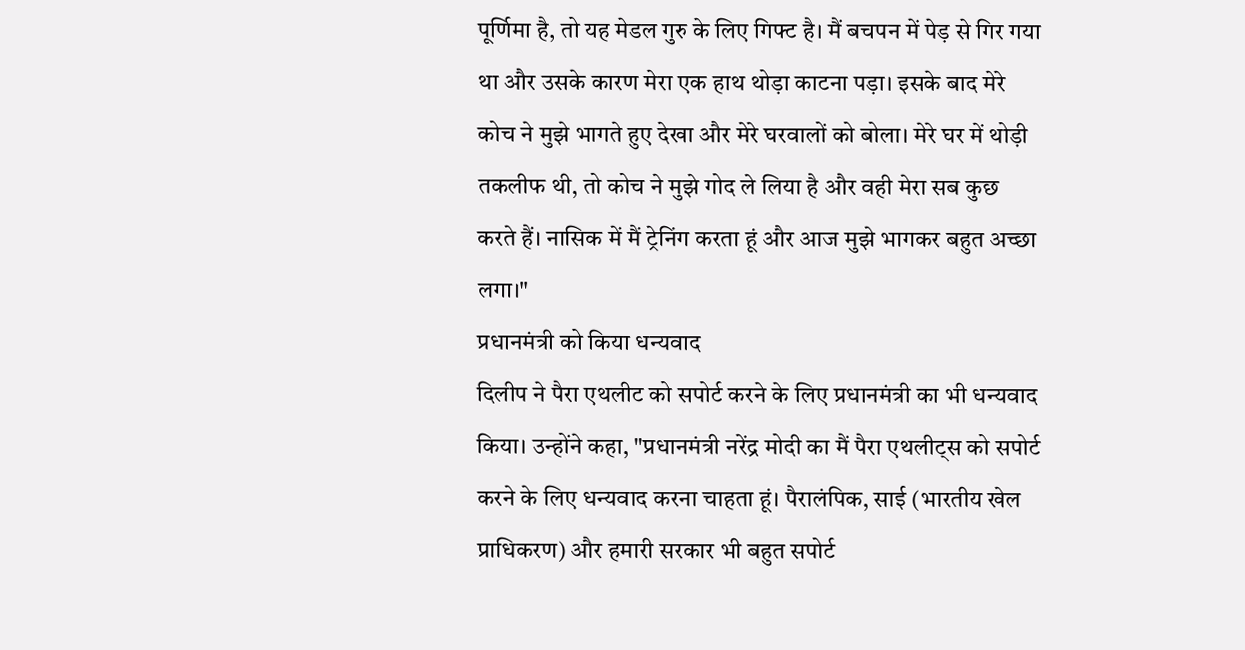पूर्णिमा है, तो यह मेडल गुरु के लिए गिफ्ट है। मैं बचपन में पेड़ से गिर गया था और उसके कारण मेरा एक हाथ थोड़ा काटना पड़ा। इसके बाद मेरे कोच ने मुझे भागते हुए देखा और मेरे घरवालों को बोला। मेरे घर में थोड़ी तकलीफ थी, तो कोच ने मुझे गोद ले लिया है और वही मेरा सब कुछ करते हैं। नासिक में मैं ट्रेनिंग करता हूं और आज मुझे भागकर बहुत अच्छा लगा।"
प्रधानमंत्री को किया धन्यवाद
दिलीप ने पैरा एथलीट को सपोर्ट करने के लिए प्रधानमंत्री का भी धन्यवाद किया। उन्होंने कहा, "प्रधानमंत्री नरेंद्र मोदी का मैं पैरा एथलीट्स को सपोर्ट करने के लिए धन्यवाद करना चाहता हूं। पैरालंपिक, साई (भारतीय खेल प्राधिकरण) और हमारी सरकार भी बहुत सपोर्ट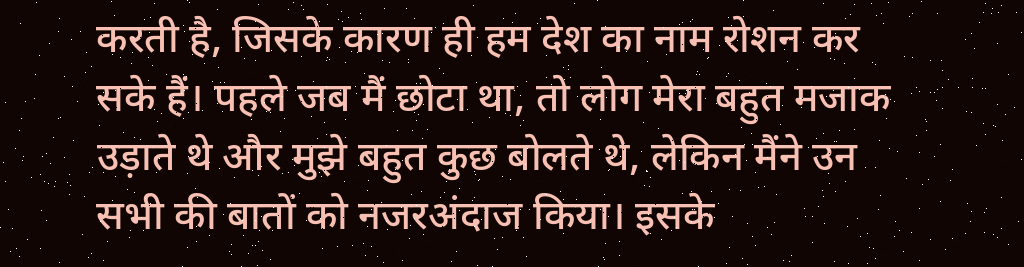करती है, जिसके कारण ही हम देश का नाम रोशन कर सके हैं। पहले जब मैं छोटा था, तो लोग मेरा बहुत मजाक उड़ाते थे और मुझे बहुत कुछ बोलते थे, लेकिन मैंने उन सभी की बातों को नजरअंदाज किया। इसके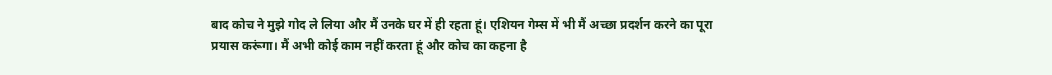बाद कोच ने मुझे गोद ले लिया और मैं उनके घर में ही रहता हूं। एशियन गेम्स में भी मैं अच्छा प्रदर्शन करने का पूरा प्रयास करूंगा। मैं अभी कोई काम नहीं करता हूं और कोच का कहना है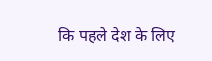कि पहले देश के लिए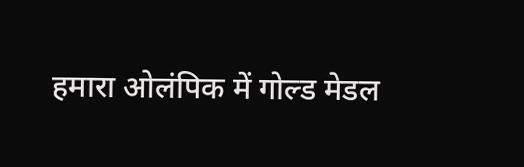हमारा ओलंपिक में गोल्ड मेडल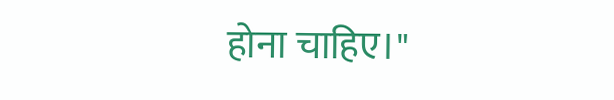होना चाहिए।"